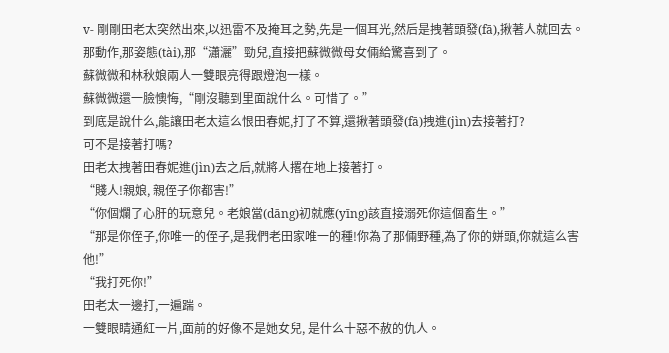v- 剛剛田老太突然出來,以迅雷不及掩耳之勢,先是一個耳光,然后是拽著頭發(fā),揪著人就回去。
那動作,那姿態(tài),那“瀟灑”勁兒,直接把蘇微微母女倆給驚喜到了。
蘇微微和林秋娘兩人一雙眼亮得跟燈泡一樣。
蘇微微還一臉懊悔,“剛沒聽到里面說什么。可惜了。”
到底是說什么,能讓田老太這么恨田春妮,打了不算,還揪著頭發(fā)拽進(jìn)去接著打?
可不是接著打嗎?
田老太拽著田春妮進(jìn)去之后,就將人撂在地上接著打。
“賤人!親娘, 親侄子你都害!”
“你個爛了心肝的玩意兒。老娘當(dāng)初就應(yīng)該直接溺死你這個畜生。”
“那是你侄子,你唯一的侄子,是我們老田家唯一的種!你為了那倆野種,為了你的姘頭,你就這么害他!”
“我打死你!”
田老太一邊打,一遍踹。
一雙眼睛通紅一片,面前的好像不是她女兒, 是什么十惡不赦的仇人。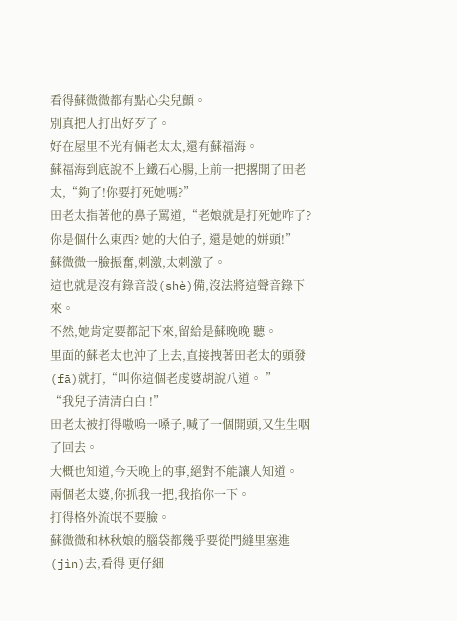看得蘇微微都有點心尖兒顫。
別真把人打出好歹了。
好在屋里不光有倆老太太,還有蘇福海。
蘇福海到底說不上鐵石心腸,上前一把撂開了田老太,“夠了!你要打死她嗎?”
田老太指著他的鼻子罵道,“老娘就是打死她咋了?你是個什么東西? 她的大伯子, 還是她的姘頭!”
蘇微微一臉振奮,刺激,太刺激了。
這也就是沒有錄音設(shè)備,沒法將這聲音錄下來。
不然,她肯定要都記下來,留給是蘇晚晚 聽。
里面的蘇老太也沖了上去,直接拽著田老太的頭發(fā)就打,“叫你這個老虔婆胡說八道。 ”
“我兒子清清白白 !”
田老太被打得嗷嗚一嗓子,喊了一個開頭,又生生咽了回去。
大概也知道,今天晚上的事,絕對不能讓人知道。
兩個老太婆,你抓我一把,我掐你一下。
打得格外流氓不要臉。
蘇微微和林秋娘的腦袋都幾乎要從門縫里塞進(jìn)去,看得 更仔細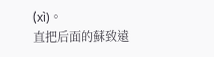(xì)。
直把后面的蘇致遠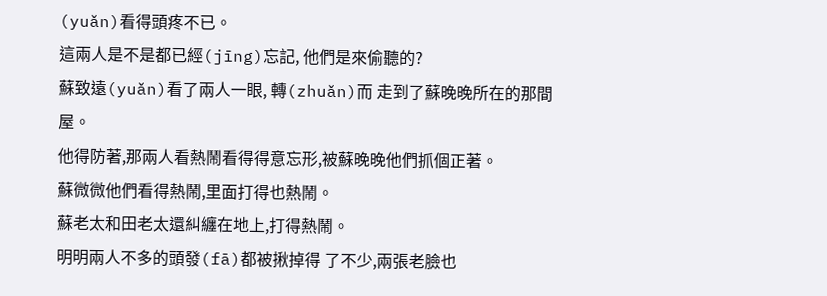(yuǎn)看得頭疼不已。
這兩人是不是都已經(jīng)忘記, 他們是來偷聽的?
蘇致遠(yuǎn)看了兩人一眼, 轉(zhuǎn)而 走到了蘇晚晚所在的那間屋。
他得防著,那兩人看熱鬧看得得意忘形,被蘇晚晚他們抓個正著。
蘇微微他們看得熱鬧,里面打得也熱鬧。
蘇老太和田老太還糾纏在地上,打得熱鬧。
明明兩人不多的頭發(fā)都被揪掉得 了不少,兩張老臉也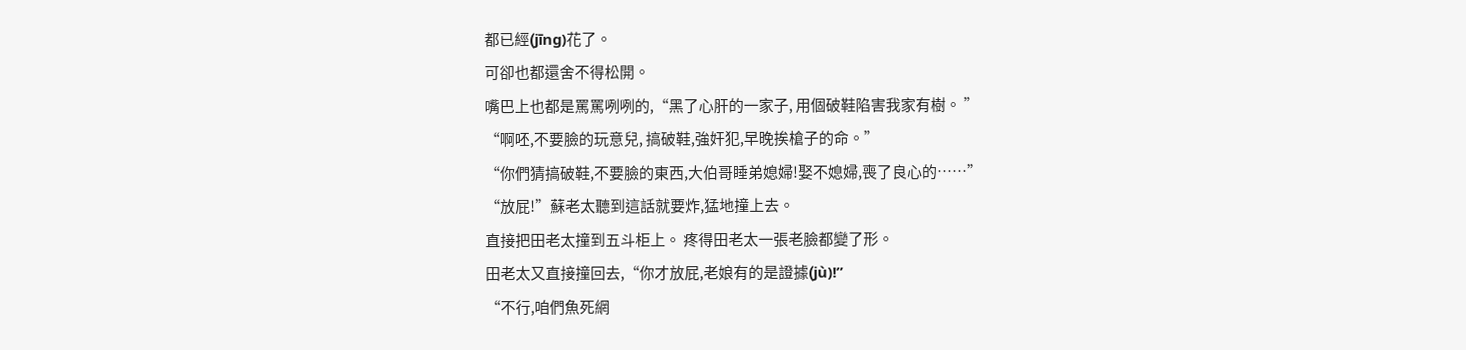都已經(jīng)花了。
可卻也都還舍不得松開。
嘴巴上也都是罵罵咧咧的,“黑了心肝的一家子, 用個破鞋陷害我家有樹。 ”
“啊呸,不要臉的玩意兒, 搞破鞋,強奸犯,早晚挨槍子的命。”
“你們猜搞破鞋,不要臉的東西,大伯哥睡弟媳婦!娶不媳婦,喪了良心的……”
“放屁!”蘇老太聽到這話就要炸,猛地撞上去。
直接把田老太撞到五斗柜上。 疼得田老太一張老臉都變了形。
田老太又直接撞回去,“你才放屁,老娘有的是證據(jù)!”
“不行,咱們魚死網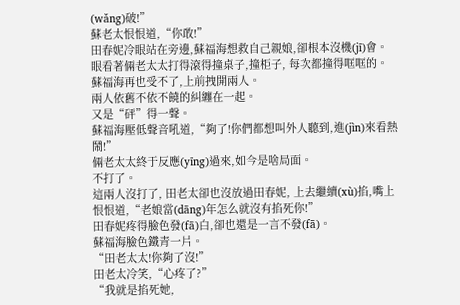(wǎng)破!”
蘇老太恨恨道,“你敢!”
田春妮冷眼站在旁邊,蘇福海想救自己親娘,卻根本沒機(jī)會。
眼看著倆老太太打得滾得撞桌子,撞柜子, 每次都撞得哐哐的。
蘇福海再也受不了,上前拽開兩人。
兩人依舊不依不饒的糾纏在一起。
又是“砰”得一聲。
蘇福海壓低聲音吼道,“夠了!你們都想叫外人聽到,進(jìn)來看熱鬧!”
倆老太太終于反應(yīng)過來,如今是啥局面。
不打了。
這兩人沒打了, 田老太卻也沒放過田春妮, 上去繼續(xù)掐,嘴上恨恨道,“老娘當(dāng)年怎么就沒有掐死你!”
田春妮疼得臉色發(fā)白,卻也還是一言不發(fā)。
蘇福海臉色鐵青一片。
“田老太太!你夠了沒!”
田老太冷笑,“心疼了?”
“我就是掐死她,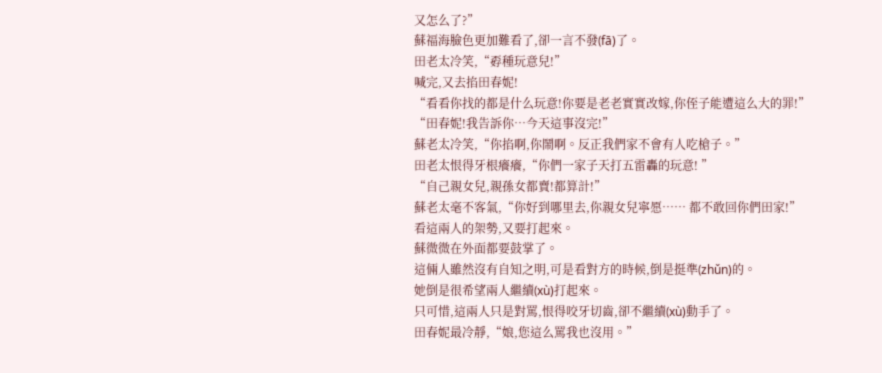又怎么了?”
蘇福海臉色更加難看了,卻一言不發(fā)了。
田老太冷笑,“孬種玩意兒!”
喊完,又去掐田春妮!
“看看你找的都是什么玩意!你要是老老實實改嫁,你侄子能遭這么大的罪!”
“田春妮!我告訴你…今天這事沒完!”
蘇老太冷笑,“你掐啊,你鬧啊。反正我們家不會有人吃槍子。”
田老太恨得牙根癢癢,“你們一家子天打五雷轟的玩意! ”
“自己親女兒,親孫女都賣!都算計!”
蘇老太毫不客氣,“你好到哪里去,你親女兒寧愿…… 都不敢回你們田家!”
看這兩人的架勢,又要打起來。
蘇微微在外面都要鼓掌了。
這倆人雖然沒有自知之明,可是看對方的時候,倒是挺準(zhǔn)的。
她倒是很希望兩人繼續(xù)打起來。
只可惜,這兩人只是對罵,恨得咬牙切齒,卻不繼續(xù)動手了。
田春妮最冷靜,“娘,您這么罵我也沒用。”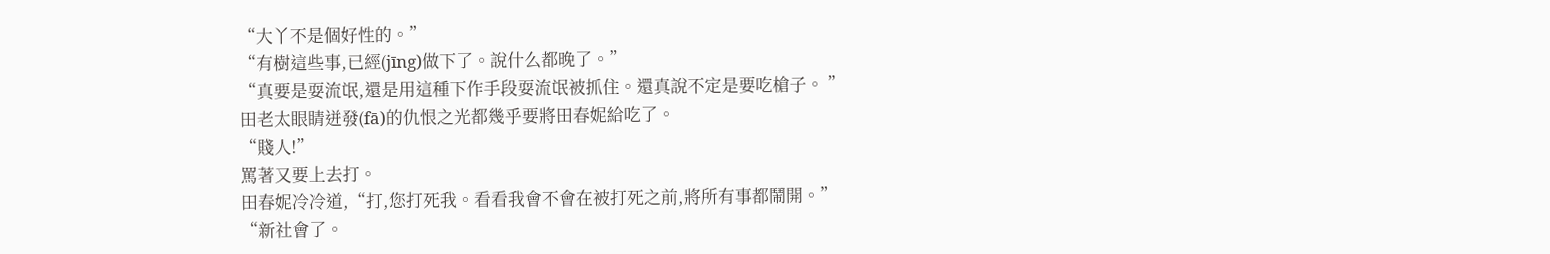“大丫不是個好性的。”
“有樹這些事,已經(jīng)做下了。說什么都晚了。”
“真要是耍流氓,還是用這種下作手段耍流氓被抓住。還真說不定是要吃槍子。 ”
田老太眼睛迸發(fā)的仇恨之光都幾乎要將田春妮給吃了。
“賤人!”
罵著又要上去打。
田春妮冷冷道,“打,您打死我。看看我會不會在被打死之前,將所有事都鬧開。”
“新社會了。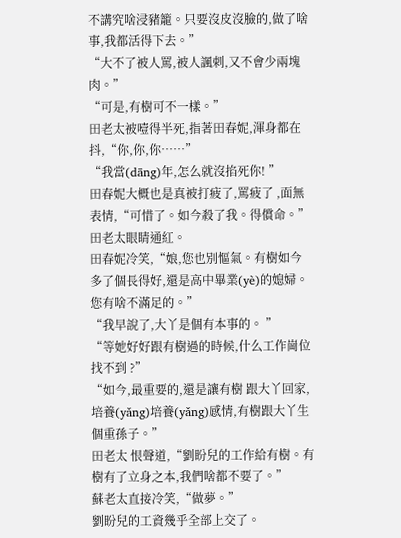不講究啥浸豬籠。只要沒皮沒臉的,做了啥事,我都活得下去。”
“大不了被人罵,被人諷刺,又不會少兩塊肉。”
“可是,有樹可不一樣。”
田老太被噎得半死,指著田春妮,渾身都在抖,“你,你,你……”
“我當(dāng)年,怎么就沒掐死你! ”
田春妮大概也是真被打疲了,罵疲了 ,面無表情,“可惜了。如今殺了我。得償命。”
田老太眼睛通紅。
田春妮冷笑,“娘,您也別慪氣。有樹如今多了個長得好,還是高中畢業(yè)的媳婦。您有啥不滿足的。”
“我早說了,大丫是個有本事的。 ”
“等她好好跟有樹過的時候,什么工作崗位找不到 ?”
“如今,最重要的,還是讓有樹 跟大丫回家,培養(yǎng)培養(yǎng)感情,有樹跟大丫生個重孫子。”
田老太 恨聲道,“劉盼兒的工作給有樹。有樹有了立身之本,我們啥都不要了。”
蘇老太直接冷笑,“做夢。”
劉盼兒的工資幾乎全部上交了。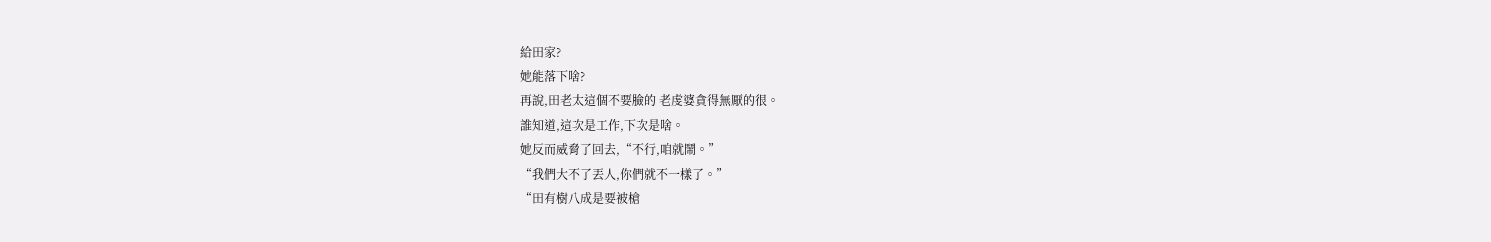給田家?
她能落下啥?
再說,田老太這個不要臉的 老虔婆貪得無厭的很。
誰知道,這次是工作,下次是啥。
她反而威脅了回去,“不行,咱就鬧。”
“我們大不了丟人,你們就不一樣了。”
“田有樹八成是要被槍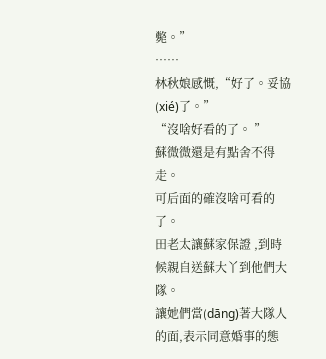斃。”
……
林秋娘感慨,“好了。妥協(xié)了。”
“沒啥好看的了。 ”
蘇微微還是有點舍不得走。
可后面的確沒啥可看的了。
田老太讓蘇家保證 ,到時候親自送蘇大丫到他們大隊。
讓她們當(dāng)著大隊人的面,表示同意婚事的態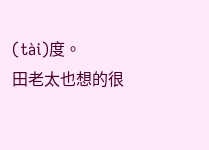(tài)度。
田老太也想的很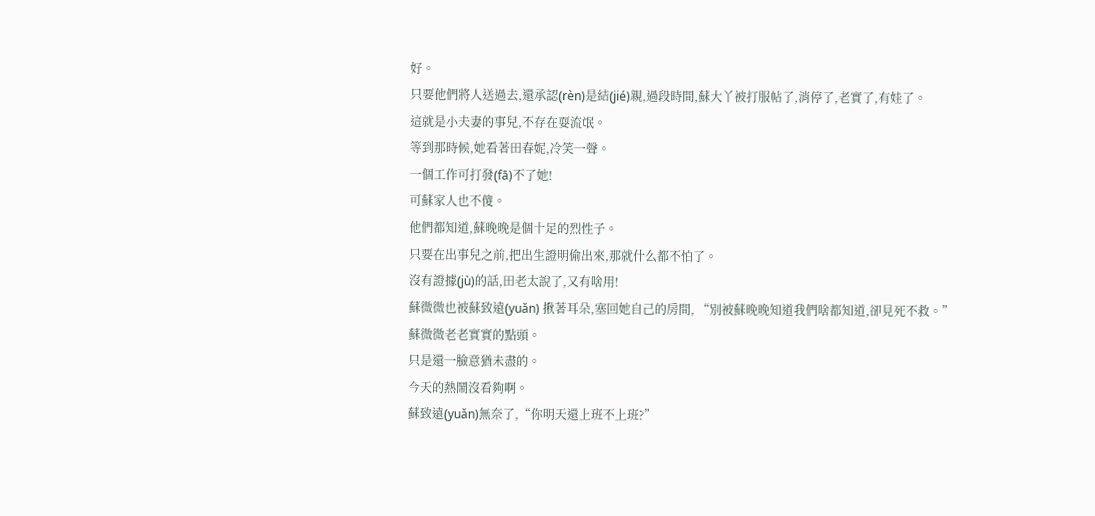好。
只要他們將人送過去,還承認(rèn)是結(jié)親,過段時間,蘇大丫被打服帖了,消停了,老實了,有娃了。
這就是小夫妻的事兒,不存在耍流氓。
等到那時候,她看著田春妮,冷笑一聲。
一個工作可打發(fā)不了她!
可蘇家人也不傻。
他們都知道,蘇晚晚是個十足的烈性子。
只要在出事兒之前,把出生證明偷出來,那就什么都不怕了。
沒有證據(jù)的話,田老太說了,又有啥用!
蘇微微也被蘇致遠(yuǎn) 揪著耳朵,塞回她自己的房間, “別被蘇晚晚知道我們啥都知道,卻見死不救。”
蘇微微老老實實的點頭。
只是還一臉意猶未盡的。
今天的熱鬧沒看夠啊。
蘇致遠(yuǎn)無奈了,“你明天還上班不上班?”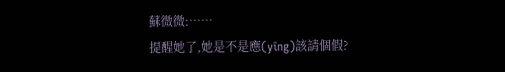蘇微微:……
提醒她了,她是不是應(yīng)該請個假?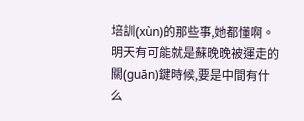培訓(xùn)的那些事,她都懂啊。
明天有可能就是蘇晚晚被運走的關(guān)鍵時候,要是中間有什么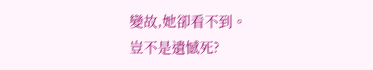變故,她卻看不到。
豈不是遺憾死?